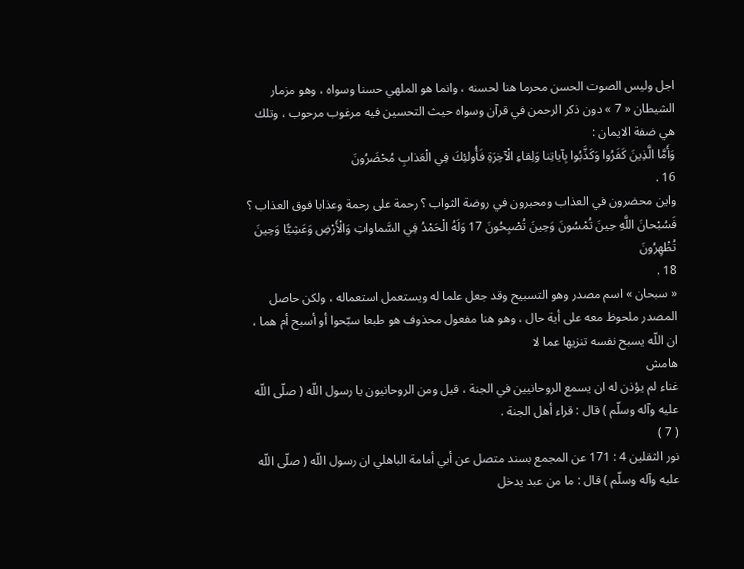اجل وليس الصوت الحسن محرما هنا لحسنه ، وانما هو الملهي حسنا وسواه ، وهو مزمار الشيطان « 7 » دون ذكر الرحمن في قرآن وسواه حيث التحسين فيه مرغوب مرحوب ، وتلك هي ضفة الايمان :
وَأَمَّا الَّذِينَ كَفَرُوا وَكَذَّبُوا بِآياتِنا وَلِقاءِ الْآخِرَةِ فَأُولئِكَ فِي الْعَذابِ مُحْضَرُونَ
16 .
واين محضرون في العذاب ومحبرون في روضة الثواب ؟ رحمة على رحمة وعذابا فوق العذاب ؟
فَسُبْحانَ اللَّهِ حِينَ تُمْسُونَ وَحِينَ تُصْبِحُونَ 17 وَلَهُ الْحَمْدُ فِي السَّماواتِ وَالْأَرْضِ وَعَشِيًّا وَحِينَ تُظْهِرُونَ
18 .
« سبحان » اسم مصدر وهو التسبيح وقد جعل علما له ويستعمل استعماله ، ولكن حاصل المصدر ملحوظ معه على أية حال ، وهو هنا مفعول محذوف هو طبعا سبّحوا أو أسبح أم هما ، ان اللّه يسبح نفسه تنزيها عما لا
هامش
غناء لم يؤذن له ان يسمع الروحانيين في الجنة ، قيل ومن الروحانيون يا رسول اللّه ( صلّى اللّه عليه وآله وسلّم ) قال : قراء أهل الجنة .
( 7 )
نور الثقلين 4 : 171 عن المجمع بسند متصل عن أبي أمامة الباهلي ان رسول اللّه ( صلّى اللّه عليه وآله وسلّم ) قال : ما من عبد يدخل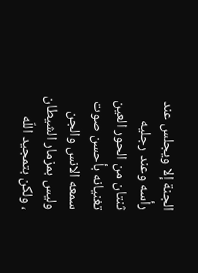الجنة إلا ويجلس عند رأسه وعند رجليه ثنتان من الحور العين تغنيانه بأحسن صوت سمعه الانس والجن وليس بمزمار الشيطان ، ولكن بتمجيد اللّه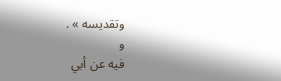وتقديسه » .
و
فيه عن أبي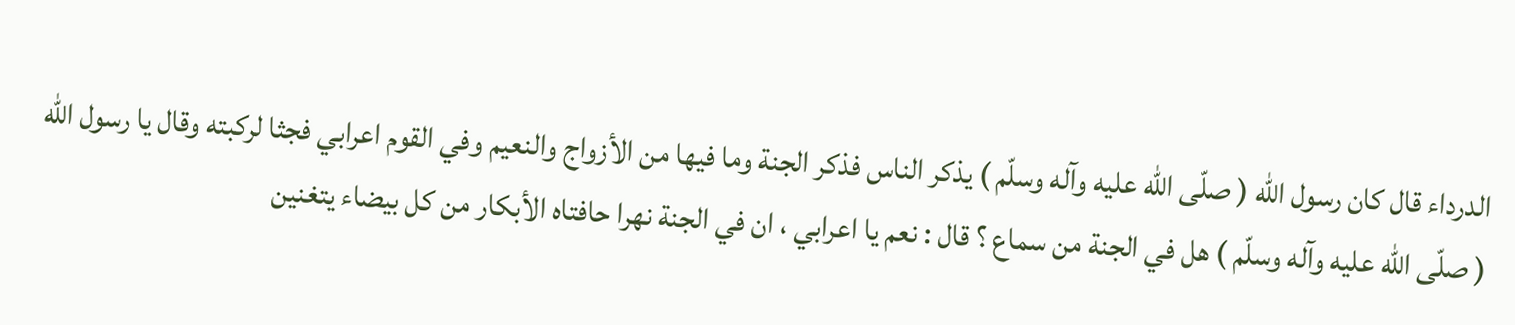الدرداء قال كان رسول اللّه ( صلّى اللّه عليه وآله وسلّم ) يذكر الناس فذكر الجنة وما فيها من الأزواج والنعيم وفي القوم اعرابي فجثا لركبته وقال يا رسول اللّه ( صلّى اللّه عليه وآله وسلّم ) هل في الجنة من سماع ؟ قال : نعم يا اعرابي ، ان في الجنة نهرا حافتاه الأبكار من كل بيضاء يتغنين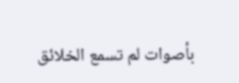بأصوات لم تسمع الخلائق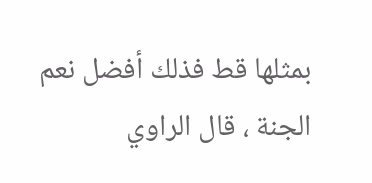بمثلها قط فذلك أفضل نعم الجنة ، قال الراوي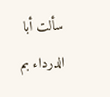سألت أبا الدرداء بم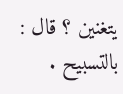يتغنين ؟ قال : بالتسبيح .